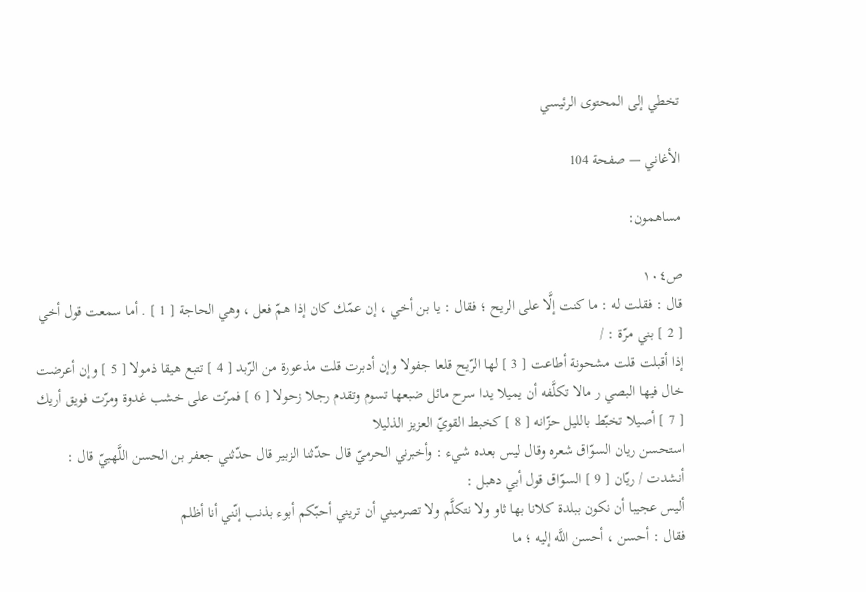تخطي إلى المحتوى الرئيسي

الأغاني — صفحة 104

مساهمون:

ص١٠٤
قال : فقلت له : ما كنت إلَّا على الريح ؛ فقال : يا بن أخي ، إن عمّك كان إذا همّ فعل ، وهي الحاجة [ 1 ] . أما سمعت قول أخي [ 2 ] بني مرّة : /
إذا أقبلت قلت مشحونة أطاعت [ 3 ] لها الرّيح قلعا جفولا وإن أدبرت قلت مذعورة من الرّبد [ 4 ] تتبع هيقا ذمولا [ 5 ] وإن أعرضت خال فيها البصي ر مالا تكلَّفه أن يميلا يدا سرح مائل ضبعها تسوم وتقدم رجلا زحولا [ 6 ] فمرّت على خشب غدوة ومرّت فويق أريك [ 7 ] أصيلا تخبّط بالليل حزّانه [ 8 ] كخبط القويّ العزيز الذليلا
استحسن ريان السوّاق شعره وقال ليس بعده شيء : وأخبرني الحرميّ قال حدّثنا الزبير قال حدّثني جعفر بن الحسن اللَّهبيّ قال : أنشدت / ريّان [ 9 ] السوّاق قول أبي دهبل :
أليس عجيبا أن نكون ببلدة كلانا بها ثاو ولا نتكلَّم ولا تصرميني أن تريني أحبّكم أبوء بذنب إنّني أنا أظلم
فقال : أحسن ، أحسن اللَّه إليه ؛ ما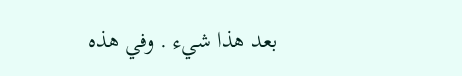بعد هذا شيء . وفي هذه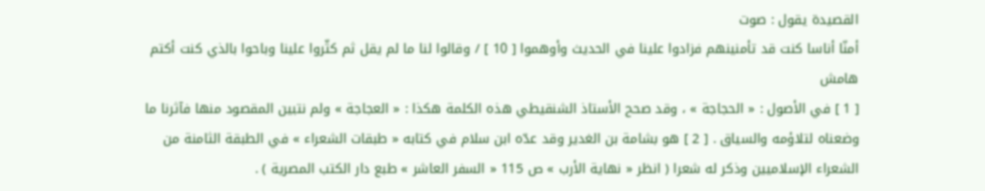القصيدة يقول : صوت
أمنّا أناسا كنت قد تأمنينهم فزادوا علينا في الحديث وأوهموا [ 10 ] / وقالوا لنا ما لم يقل ثم كثّروا علينا وباحوا بالذي كنت أكتم
هامش
[ 1 ] في الأصول : « الحجاجة » ، وقد صحح الأستاذ الشنقيطي هذه الكلمة هكذا : « العجاجة » ولم نتبين المقصود منها فآثرنا ما وضعناه لتلاؤمه والسياق . [ 2 ] هو بشامة بن الغدير وقد عدّه ابن سلام في كتابه « طبقات الشعراء » في الطبقة الثامنة من الشعراء الإسلاميين وذكر له شعرا ( انظر « نهاية الأرب » ص 115 « السفر العاشر » طبع دار الكتب المصرية ) .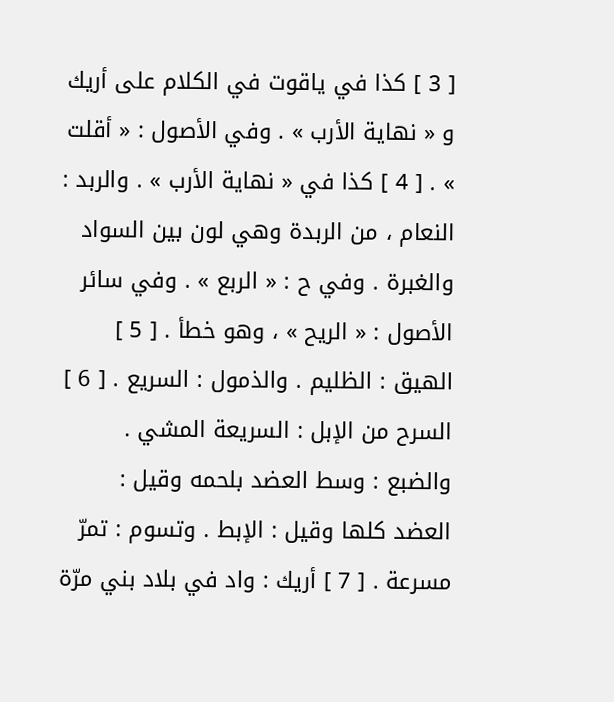[ 3 ] كذا في ياقوت في الكلام على أريك و « نهاية الأرب » . وفي الأصول : « أقلت » . [ 4 ] كذا في « نهاية الأرب » . والربد : النعام ، من الربدة وهي لون بين السواد والغبرة . وفي ح : « الربع » . وفي سائر الأصول : « الريح » ، وهو خطأ . [ 5 ] الهيق : الظليم . والذمول : السريع . [ 6 ] السرح من الإبل : السريعة المشي . والضبع : وسط العضد بلحمه وقيل : العضد كلها وقيل : الإبط . وتسوم : تمرّ مسرعة . [ 7 ] أريك : واد في بلاد بني مرّة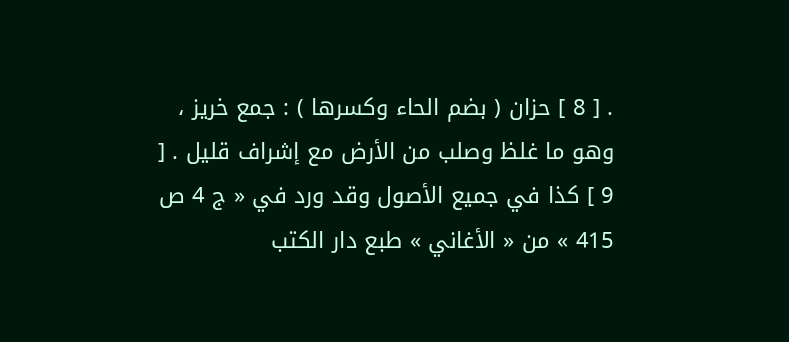. [ 8 ] حزان ( بضم الحاء وكسرها ) : جمع خريز ، وهو ما غلظ وصلب من الأرض مع إشراف قليل . [ 9 ] كذا في جميع الأصول وقد ورد في « ج 4 ص 415 » من « الأغاني » طبع دار الكتب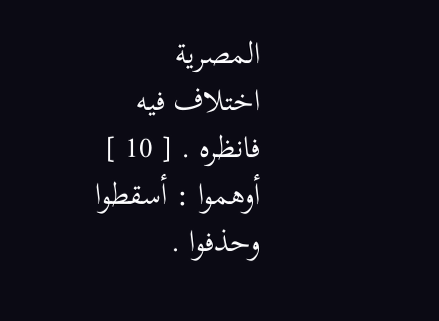المصرية اختلاف فيه فانظره . [ 10 ] أوهموا : أسقطوا وحذفوا .